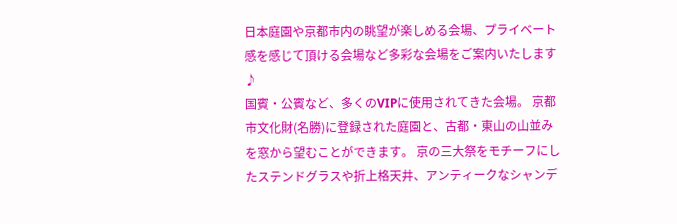日本庭園や京都市内の眺望が楽しめる会場、プライベート感を感じて頂ける会場など多彩な会場をご案内いたします♪
国賓・公賓など、多くのVIPに使用されてきた会場。 京都市文化財(名勝)に登録された庭園と、古都・東山の山並みを窓から望むことができます。 京の三大祭をモチーフにしたステンドグラスや折上格天井、アンティークなシャンデ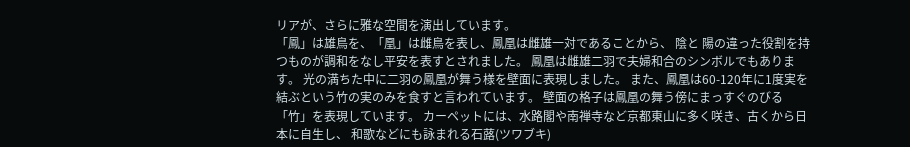リアが、さらに雅な空間を演出しています。
「鳳」は雄鳥を、「凰」は雌鳥を表し、鳳凰は雌雄一対であることから、 陰と 陽の違った役割を持つものが調和をなし平安を表すとされました。 鳳凰は雌雄二羽で夫婦和合のシンボルでもあります。 光の満ちた中に二羽の鳳凰が舞う様を壁面に表現しました。 また、鳳凰は60-120年に1度実を結ぶという竹の実のみを食すと言われています。 壁面の格子は鳳凰の舞う傍にまっすぐのびる「竹」を表現しています。 カーペットには、水路閣や南禅寺など京都東山に多く咲き、古くから日本に自生し、 和歌などにも詠まれる石蕗(ツワブキ)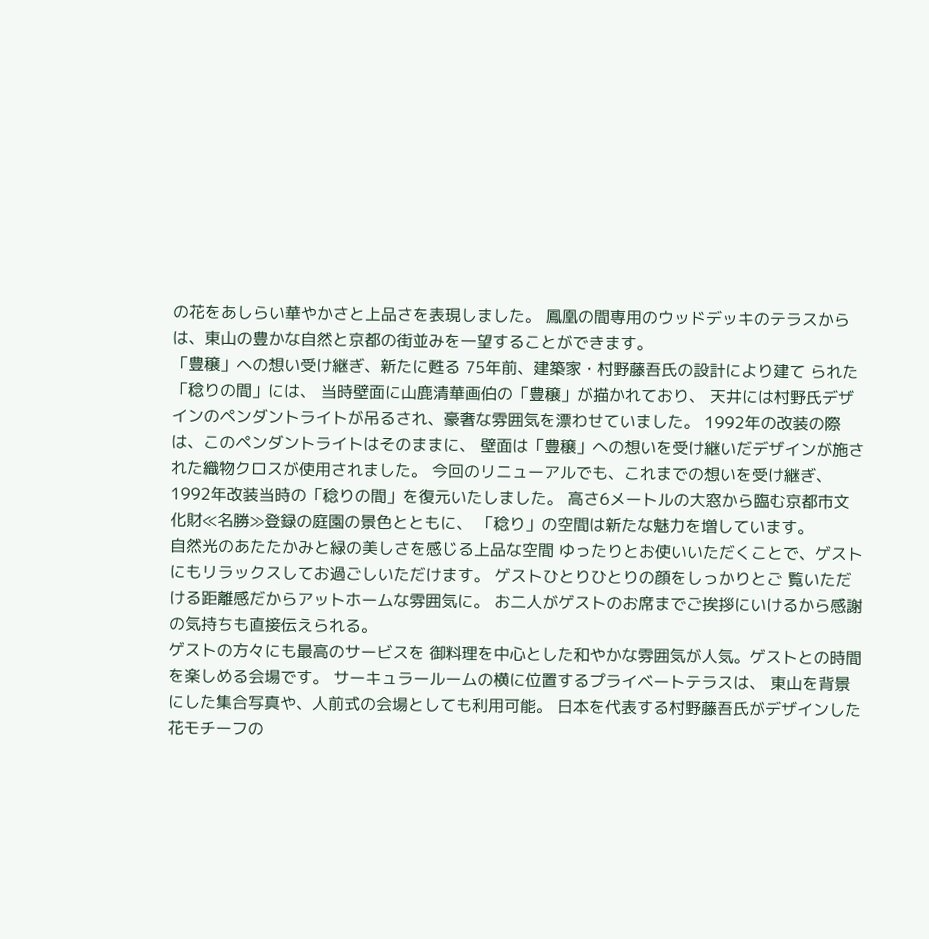の花をあしらい華やかさと上品さを表現しました。 鳳凰の間専用のウッドデッキのテラスからは、東山の豊かな自然と京都の街並みを一望することができます。
「豊穣」への想い受け継ぎ、新たに甦る 75年前、建築家・村野藤吾氏の設計により建て られた「稔りの間」には、 当時壁面に山鹿清華画伯の「豊穣」が描かれており、 天井には村野氏デザインのペンダントライトが吊るされ、豪奢な雰囲気を漂わせていました。 1992年の改装の際は、このペンダントライトはそのままに、 壁面は「豊穣」への想いを受け継いだデザインが施された織物クロスが使用されました。 今回のリニューアルでも、これまでの想いを受け継ぎ、1992年改装当時の「稔りの間」を復元いたしました。 高さ6メートルの大窓から臨む京都市文化財≪名勝≫登録の庭園の景色とともに、 「稔り」の空間は新たな魅力を増しています。
自然光のあたたかみと緑の美しさを感じる上品な空間 ゆったりとお使いいただくことで、ゲストにもリラックスしてお過ごしいただけます。 ゲストひとりひとりの顔をしっかりとご 覧いただける距離感だからアットホームな雰囲気に。 お二人がゲストのお席までご挨拶にいけるから感謝の気持ちも直接伝えられる。
ゲストの方々にも最高のサービスを 御料理を中心とした和やかな雰囲気が人気。ゲストとの時間を楽しめる会場です。 サーキュラールームの横に位置するプライベートテラスは、 東山を背景にした集合写真や、人前式の会場としても利用可能。 日本を代表する村野藤吾氏がデザインした花モチーフの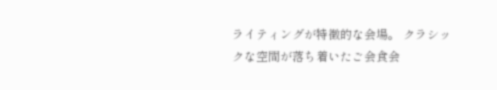ライティングが特徴的な会場。 クラシックな空間が落ち着いたご会食会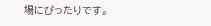場にぴったりです。